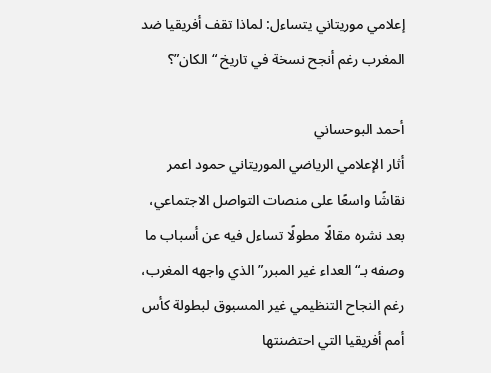إعلامي موريتاني يتساءل: لماذا تقف أفريقيا ضد المغرب رغم أنجح نسخة في تاريخ “الكان”؟

أحمد البوحساني
أثار الإعلامي الرياضي الموريتاني حمود اعمر نقاشًا واسعًا على منصات التواصل الاجتماعي، بعد نشره مقالًا مطولًا تساءل فيه عن أسباب ما وصفه بـ“العداء غير المبرر” الذي واجهه المغرب، رغم النجاح التنظيمي غير المسبوق لبطولة كأس أمم أفريقيا التي احتضنتها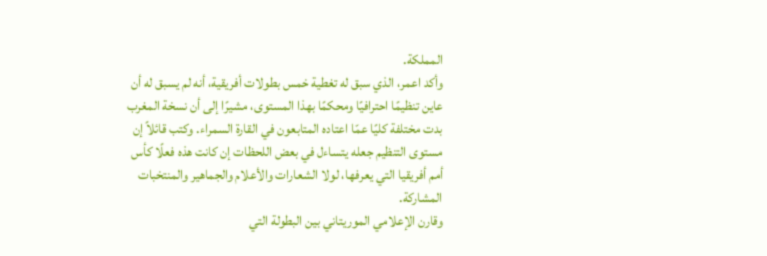المملكة.
وأكد اعمر، الذي سبق له تغطية خمس بطولات أفريقية، أنه لم يسبق له أن عاين تنظيمًا احترافيًا ومحكمًا بهذا المستوى، مشيرًا إلى أن نسخة المغرب بدت مختلفة كليًا عمّا اعتاده المتابعون في القارة السمراء. وكتب قائلاً إن مستوى التنظيم جعله يتساءل في بعض اللحظات إن كانت هذه فعلًا كأس أمم أفريقيا التي يعرفها، لولا الشعارات والأعلام والجماهير والمنتخبات المشاركة.
وقارن الإعلامي الموريتاني بين البطولة التي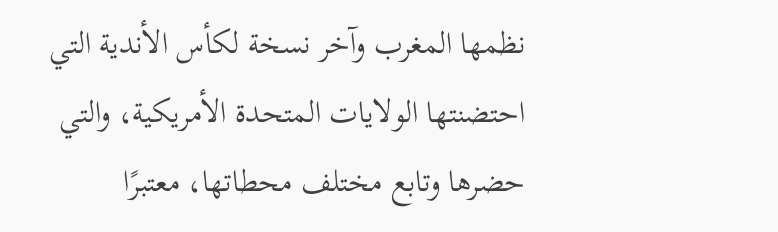نظمها المغرب وآخر نسخة لكأس الأندية التي احتضنتها الولايات المتحدة الأمريكية، والتي حضرها وتابع مختلف محطاتها، معتبرًا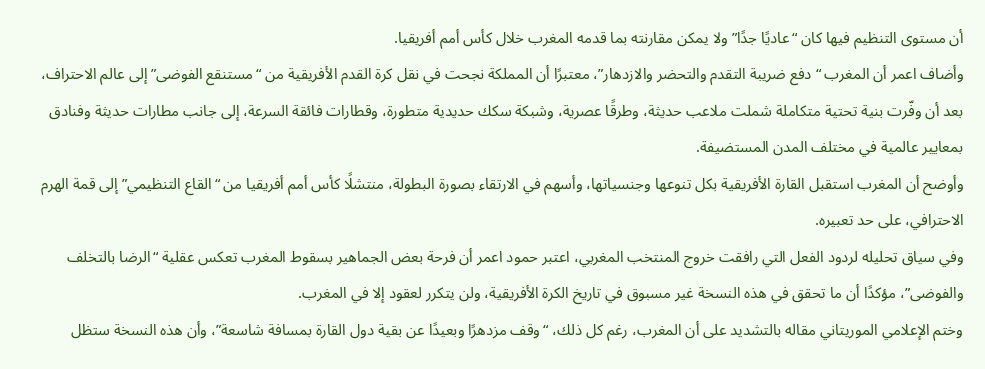أن مستوى التنظيم فيها كان “عاديًا جدًا” ولا يمكن مقارنته بما قدمه المغرب خلال كأس أمم أفريقيا.
وأضاف اعمر أن المغرب “دفع ضريبة التقدم والتحضر والازدهار”، معتبرًا أن المملكة نجحت في نقل كرة القدم الأفريقية من “مستنقع الفوضى” إلى عالم الاحتراف، بعد أن وفّرت بنية تحتية متكاملة شملت ملاعب حديثة، وطرقًا عصرية، وشبكة سكك حديدية متطورة، وقطارات فائقة السرعة، إلى جانب مطارات حديثة وفنادق بمعايير عالمية في مختلف المدن المستضيفة.
وأوضح أن المغرب استقبل القارة الأفريقية بكل تنوعها وجنسياتها، وأسهم في الارتقاء بصورة البطولة، منتشلًا كأس أمم أفريقيا من “القاع التنظيمي” إلى قمة الهرم الاحترافي، على حد تعبيره.
وفي سياق تحليله لردود الفعل التي رافقت خروج المنتخب المغربي، اعتبر حمود اعمر أن فرحة بعض الجماهير بسقوط المغرب تعكس عقلية “الرضا بالتخلف والفوضى”، مؤكدًا أن ما تحقق في هذه النسخة غير مسبوق في تاريخ الكرة الأفريقية، ولن يتكرر لعقود إلا في المغرب.
وختم الإعلامي الموريتاني مقاله بالتشديد على أن المغرب، رغم كل ذلك، “وقف مزدهرًا وبعيدًا عن بقية دول القارة بمسافة شاسعة”، وأن هذه النسخة ستظل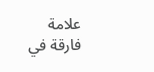علامة فارقة في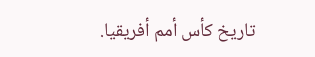تاريخ كأس أمم أفريقيا.